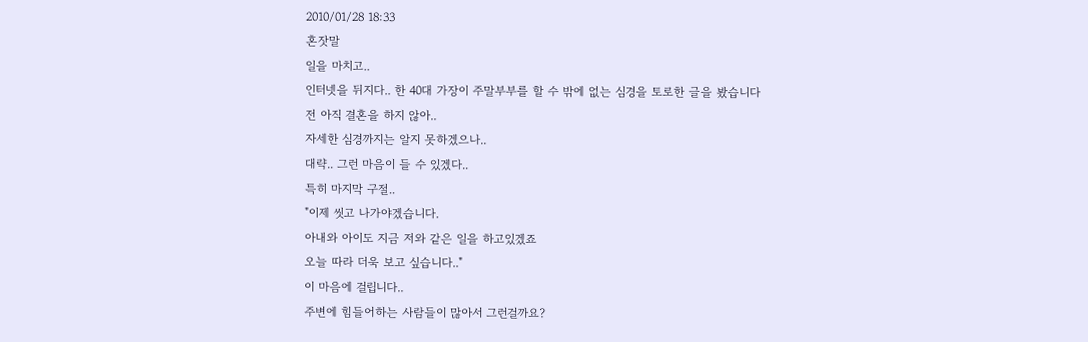2010/01/28 18:33
혼잣말
일을 마치고..
인터넷을 뒤지다.. 한 40대 가장이 주말부부를 할 수 밖에 없는 심경을 토로한 글을 봤습니다
전 아직 결혼을 하지 않아..
자세한 심경까지는 알지 못하겠으나..
대략.. 그런 마음이 들 수 있겠다..
특히 마지막 구절..
"이제 씻고 나가야겠습니다.
아내와 아이도 지금 저와 같은 일을 하고있겠죠
오늘 따라 더욱 보고 싶습니다.."
이 마음에 걸립니다..
주변에 힘들어하는 사람들이 많아서 그런걸까요?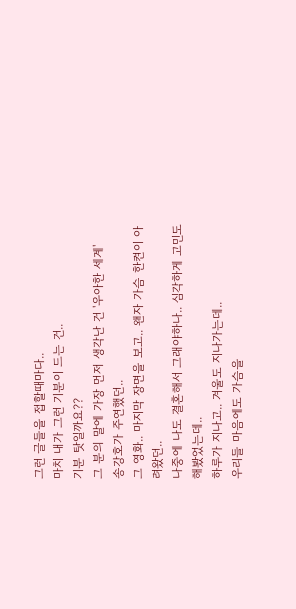그런 글들을 접할때마다..
마치 내가 그런 기분이 드는 건..
기분 탓일까요??
그 분의 말에 가장 먼저 생각난 건 '우아한 세계'
송강호가 주연했던..
그 영화.. 마지막 장면을 보고.. 왠자 가슴 한켠이 아려왔던..
나중에 나도 결혼해서 그래야하나.. 심각하게 고민도 해봤었는데..
하루가 지나고.. 겨울도 지나가는데..
우리들 마음에도 가슴을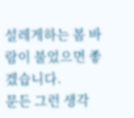설레게하는 봄 바람이 불었으면 좋겠습니다.
문든 그런 생각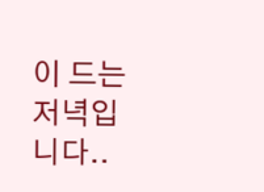이 드는 저녁입니다..